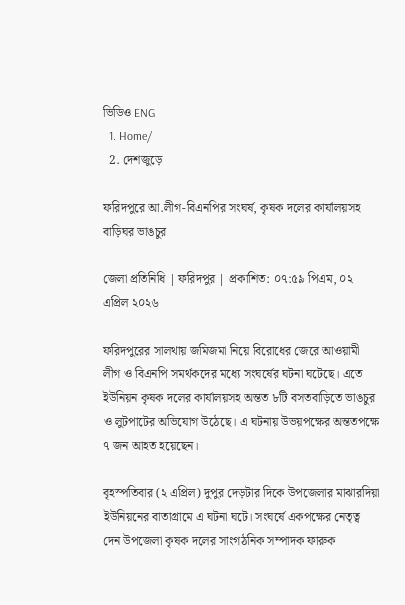ভিডিও ENG
  1. Home/
  2. দেশজুড়ে

ফরিদপুরে আ.লীগ-বিএনপির সংঘর্ষ, কৃষক দলের কার্যালয়সহ বাড়িঘর ভাঙচুর

জেলা প্রতিনিধি | ফরিদপুর | প্রকাশিত: ০৭:৫৯ পিএম, ০২ এপ্রিল ২০২৬

ফরিদপুরের সালথায় জমিজমা নিয়ে বিরোধের জেরে আওয়ামী লীগ ও বিএনপি সমর্থকদের মধ্যে সংঘর্ষের ঘটনা ঘটেছে। এতে ইউনিয়ন কৃষক দলের কার্যালয়সহ অন্তত ৮টি বসতবাড়িতে ভাঙচুর ও লুটপাটের অভিযোগ উঠেছে। এ ঘটনায় উভয়পক্ষের অন্ততপক্ষে ৭ জন আহত হয়েছেন।

বৃহস্পতিবার (২ এপ্রিল) দুপুর দেড়টার দিকে উপজেলার মাঝারদিয়া ইউনিয়নের বাতাগ্রামে এ ঘটনা ঘটে। সংঘর্ষে একপক্ষের নেতৃত্ব দেন উপজেলা কৃষক দলের সাংগঠনিক সম্পাদক ফারুক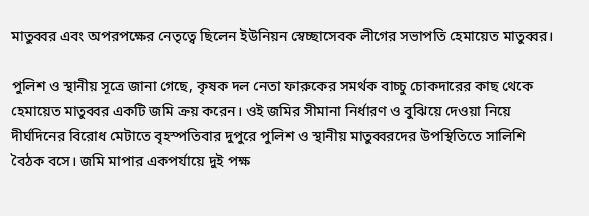মাতুব্বর এবং অপরপক্ষের নেতৃত্বে ছিলেন ইউনিয়ন স্বেচ্ছাসেবক লীগের সভাপতি হেমায়েত মাতুব্বর।

পুলিশ ও স্থানীয় সূত্রে জানা গেছে, কৃষক দল নেতা ফারুকের সমর্থক বাচ্চু চোকদারের কাছ থেকে হেমায়েত মাতুব্বর একটি জমি ক্রয় করেন। ওই জমির সীমানা নির্ধারণ ও বুঝিয়ে দেওয়া নিয়ে দীর্ঘদিনের বিরোধ মেটাতে বৃহস্পতিবার দুপুরে পুলিশ ও স্থানীয় মাতুব্বরদের উপস্থিতিতে সালিশি বৈঠক বসে। জমি মাপার একপর্যায়ে দুই পক্ষ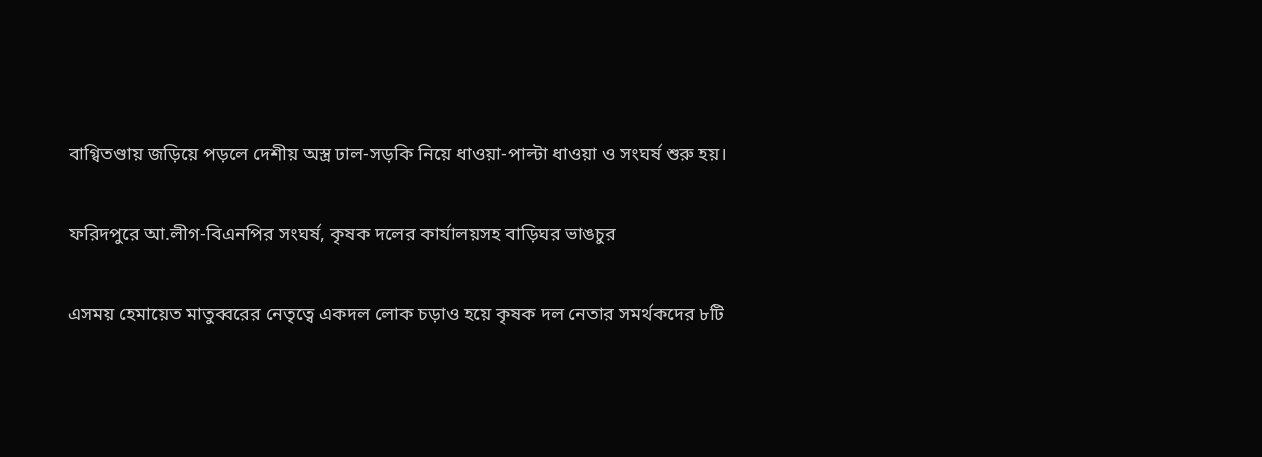বাগ্বিতণ্ডায় জড়িয়ে পড়লে দেশীয় অস্ত্র ঢাল-সড়কি নিয়ে ধাওয়া-পাল্টা ধাওয়া ও সংঘর্ষ শুরু হয়।

ফরিদপুরে আ.লীগ-বিএনপির সংঘর্ষ, কৃষক দলের কার্যালয়সহ বাড়িঘর ভাঙচুর

এসময় হেমায়েত মাতুব্বরের নেতৃত্বে একদল লোক চড়াও হয়ে কৃষক দল নেতার সমর্থকদের ৮টি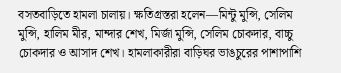বসতবাড়িতে হামলা চালায়। ক্ষতিগ্রস্তরা হলেন—মিন্টু মুন্সি, সেলিম মুন্সি, হালিম মীর, মান্দার শেখ, মির্জা মুন্সি, সেলিম চোকদার, বাচ্চু চোকদার ও আসাদ শেখ। হামলাকারীরা বাড়িঘর ভাঙচুরের পাশাপাশি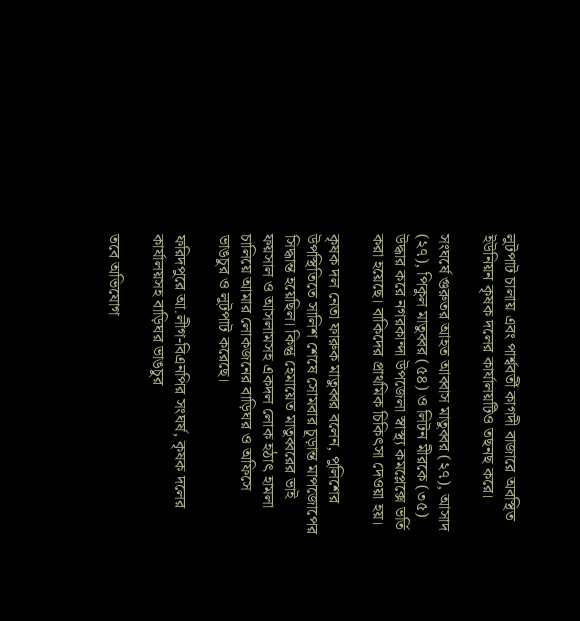লুটপাট চালায় এবং পার্শ্ববর্তী কাগদী বাজারে অবস্থিত ইউনিয়ন কৃষক দলের কার্যালয়টিও তছনছ করে।

সংঘর্ষে গুরুতর আহত আব্বাস মাতুব্বর (২৭), আসাদ (২৭), পিকুল মাতুব্বর (৫৪) ও লিটন মীরকে (৩৫) উদ্ধার করে নগরকান্দা উপজেলা স্বাস্থ্য কমপ্লেক্সে ভর্তি করা হয়েছে। বাকিদের প্রাথমিক চিকিৎসা দেওয়া হয়।

কৃষক দল নেতা ফারুক মাতুব্বর বলেন, পুলিশের উপস্থিতিতে সালিশ শেষে সোমবার চূড়ান্ত মাপজোপের সিদ্ধান্ত হয়েছিল। কিন্তু হেমায়েত মাতুব্বরের ভাই ফয়সাল ও আসলামসহ একদল লোক হঠাৎ হামলা চালিয়ে আমার লোকজনের বাড়িঘর ও অফিসে ভাঙচুর ও লুটপাট করেছে।

ফরিদপুরে আ.লীগ-বিএনপির সংঘর্ষ, কৃষক দলের কার্যালয়সহ বাড়িঘর ভাঙচুর

তবে অভিযোগ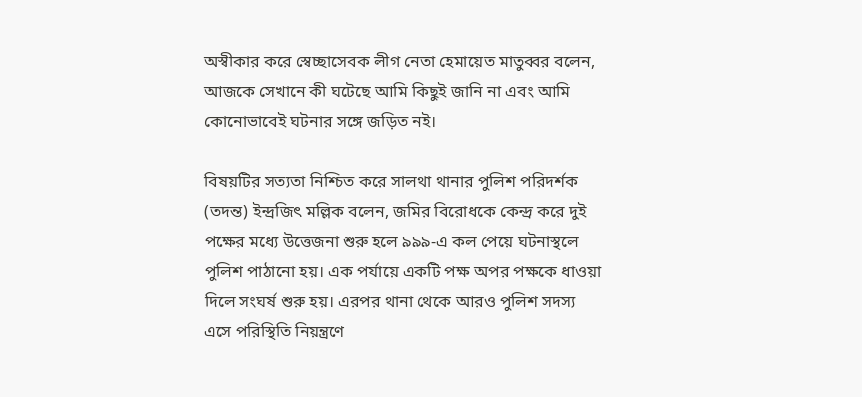অস্বীকার করে স্বেচ্ছাসেবক লীগ নেতা হেমায়েত মাতুব্বর বলেন, আজকে সেখানে কী ঘটেছে আমি কিছুই জানি না এবং আমি কোনোভাবেই ঘটনার সঙ্গে জড়িত নই।

বিষয়টির সত্যতা নিশ্চিত করে সালথা থানার পুলিশ পরিদর্শক (তদন্ত) ইন্দ্রজিৎ মল্লিক বলেন, জমির বিরোধকে কেন্দ্র করে দুই পক্ষের মধ্যে উত্তেজনা শুরু হলে ৯৯৯-এ কল পেয়ে ঘটনাস্থলে পুলিশ পাঠানো হয়। এক পর্যায়ে একটি পক্ষ অপর পক্ষকে ধাওয়া দিলে সংঘর্ষ শুরু হয়। এরপর থানা থেকে আরও পুলিশ সদস্য এসে পরিস্থিতি নিয়ন্ত্রণে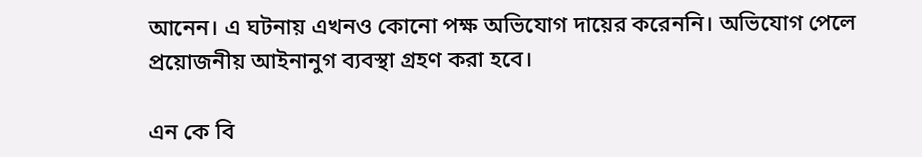আনেন। এ ঘটনায় এখনও কোনো পক্ষ অভিযোগ দায়ের করেননি। অভিযোগ পেলে প্রয়োজনীয় আইনানুগ ব্যবস্থা গ্রহণ করা হবে।

এন কে বি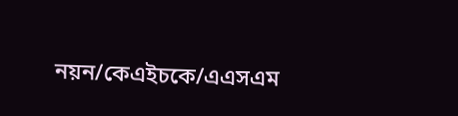নয়ন/কেএইচকে/এএসএম